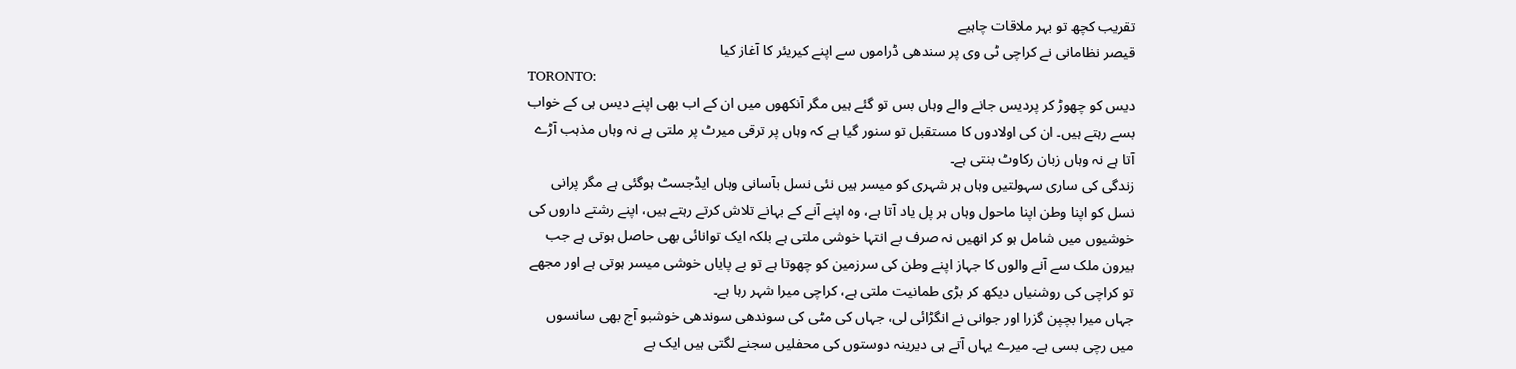تقریب کچھ تو بہر ملاقات چاہیے
قیصر نظامانی نے کراچی ٹی وی پر سندھی ڈراموں سے اپنے کیریئر کا آغاز کیا
TORONTO:
دیس کو چھوڑ کر پردیس جانے والے وہاں بس تو گئے ہیں مگر آنکھوں میں ان کے اب بھی اپنے دیس ہی کے خواب بسے رہتے ہیں۔ ان کی اولادوں کا مستقبل تو سنور گیا ہے کہ وہاں پر ترقی میرٹ پر ملتی ہے نہ وہاں مذہب آڑے آتا ہے نہ وہاں زبان رکاوٹ بنتی ہے۔
زندگی کی ساری سہولتیں وہاں ہر شہری کو میسر ہیں نئی نسل بآسانی وہاں ایڈجسٹ ہوگئی ہے مگر پرانی نسل کو اپنا وطن اپنا ماحول وہاں ہر پل یاد آتا ہے، وہ اپنے آنے کے بہانے تلاش کرتے رہتے ہیں، اپنے رشتے داروں کی خوشیوں میں شامل ہو کر انھیں نہ صرف بے انتہا خوشی ملتی ہے بلکہ ایک توانائی بھی حاصل ہوتی ہے جب بیرون ملک سے آنے والوں کا جہاز اپنے وطن کی سرزمین کو چھوتا ہے تو بے پایاں خوشی میسر ہوتی ہے اور مجھے تو کراچی کی روشنیاں دیکھ کر بڑی طمانیت ملتی ہے، کراچی میرا شہر رہا ہے۔
جہاں میرا بچپن گزرا اور جوانی نے انگڑائی لی، جہاں کی مٹی کی سوندھی سوندھی خوشبو آج بھی سانسوں میں رچی بسی ہے۔ میرے یہاں آتے ہی دیرینہ دوستوں کی محفلیں سجنے لگتی ہیں ایک بے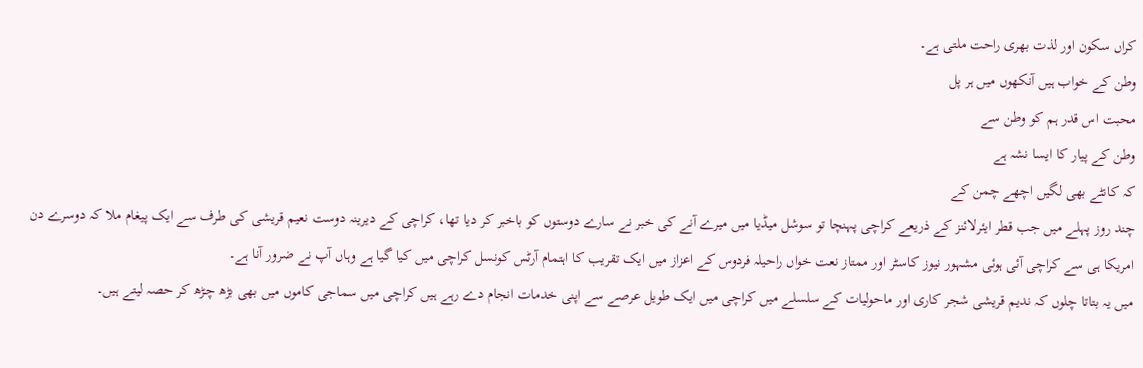کراں سکون اور لذت بھری راحت ملتی ہے۔
وطن کے خواب ہیں آنکھوں میں ہر پل
محبت اس قدر ہم کو وطن سے
وطن کے پیار کا ایسا نشہ ہے
کہ کانٹے بھی لگیں اچھے چمن کے
چند روز پہلے میں جب قطر ایئرلائنز کے ذریعے کراچی پہنچا تو سوشل میڈیا میں میرے آنے کی خبر نے سارے دوستوں کو باخبر کر دیا تھا، کراچی کے دیرینہ دوست نعیم قریشی کی طرف سے ایک پیغام ملا کہ دوسرے دن امریکا ہی سے کراچی آئی ہوئی مشہور نیوز کاسٹر اور ممتاز نعت خواں راحیلہ فردوس کے اعزاز میں ایک تقریب کا اہتمام آرٹس کونسل کراچی میں کیا گیا ہے وہاں آپ نے ضرور آنا ہے۔
میں یہ بتاتا چلوں کہ ندیم قریشی شجر کاری اور ماحولیات کے سلسلے میں کراچی میں ایک طویل عرصے سے اپنی خدمات انجام دے رہے ہیں کراچی میں سماجی کاموں میں بھی بڑھ چڑھ کر حصہ لیتے ہیں۔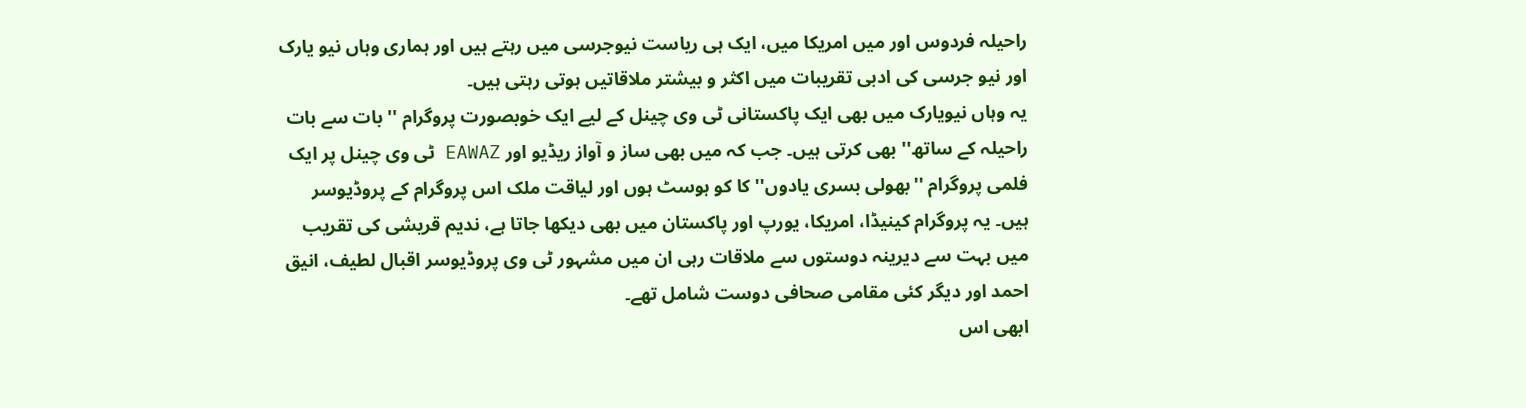راحیلہ فردوس اور میں امریکا میں، ایک ہی ریاست نیوجرسی میں رہتے ہیں اور ہماری وہاں نیو یارک اور نیو جرسی کی ادبی تقریبات میں اکثر و بیشتر ملاقاتیں ہوتی رہتی ہیں۔
یہ وہاں نیویارک میں بھی ایک پاکستانی ٹی وی چینل کے لیے ایک خوبصورت پروگرام '' بات سے بات راحیلہ کے ساتھ'' بھی کرتی ہیں۔ جب کہ میں بھی ساز و آواز ریڈیو اور EAWAZ ٹی وی چینل پر ایک فلمی پروگرام ''بھولی بسری یادوں'' کا کو ہوسٹ ہوں اور لیاقت ملک اس پروگرام کے پروڈیوسر ہیں۔ یہ پروگرام کینیڈا، امریکا، یورپ اور پاکستان میں بھی دیکھا جاتا ہے، ندیم قریشی کی تقریب میں بہت سے دیرینہ دوستوں سے ملاقات رہی ان میں مشہور ٹی وی پروڈیوسر اقبال لطیف، انیق احمد اور دیگر کئی مقامی صحافی دوست شامل تھے۔
ابھی اس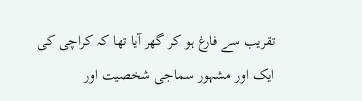تقریب سے فارغ ہو کر گھر آیا تھا کہ کراچی کی ایک اور مشہور سماجی شخصیت اور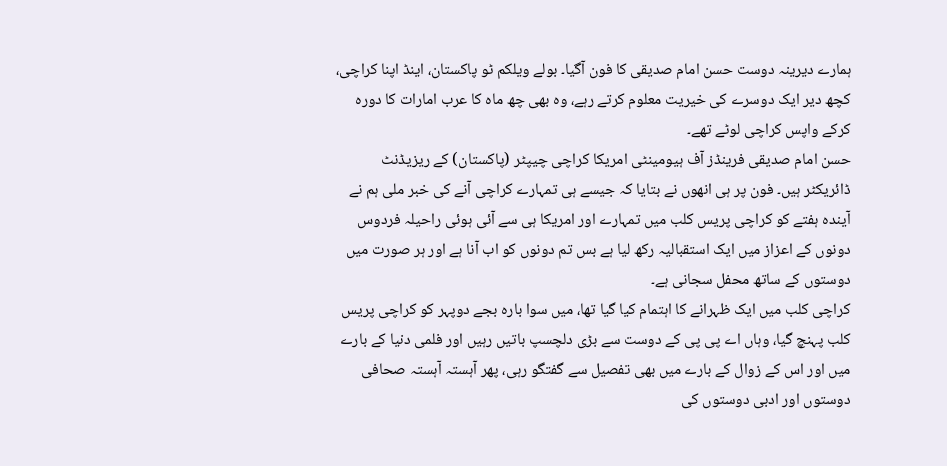ہمارے دیرینہ دوست حسن امام صدیقی کا فون آگیا۔ بولے ویلکم ٹو پاکستان، اینڈ اپنا کراچی، کچھ دیر ایک دوسرے کی خیریت معلوم کرتے رہے، وہ بھی چھ ماہ کا عرب امارات کا دورہ کرکے واپس کراچی لوٹے تھے۔
حسن امام صدیقی فرینڈز آف ہیومینٹی امریکا کراچی چیپٹر (پاکستان) کے ریزیڈنٹ ڈائریکٹر ہیں۔ فون پر ہی انھوں نے بتایا کہ جیسے ہی تمہارے کراچی آنے کی خبر ملی ہم نے آیندہ ہفتے کو کراچی پریس کلب میں تمہارے اور امریکا ہی سے آئی ہوئی راحیلہ فردوس دونوں کے اعزاز میں ایک استقبالیہ رکھ لیا ہے بس تم دونوں کو اب آنا ہے اور ہر صورت میں دوستوں کے ساتھ محفل سجانی ہے۔
کراچی کلب میں ایک ظہرانے کا اہتمام کیا گیا تھا، میں سوا بارہ بجے دوپہر کو کراچی پریس کلب پہنچ گیا، وہاں اے پی پی کے دوست سے بڑی دلچسپ باتیں رہیں اور فلمی دنیا کے بارے میں اور اس کے زوال کے بارے میں بھی تفصیل سے گفتگو رہی، پھر آہستہ آہستہ صحافی دوستوں اور ادبی دوستوں کی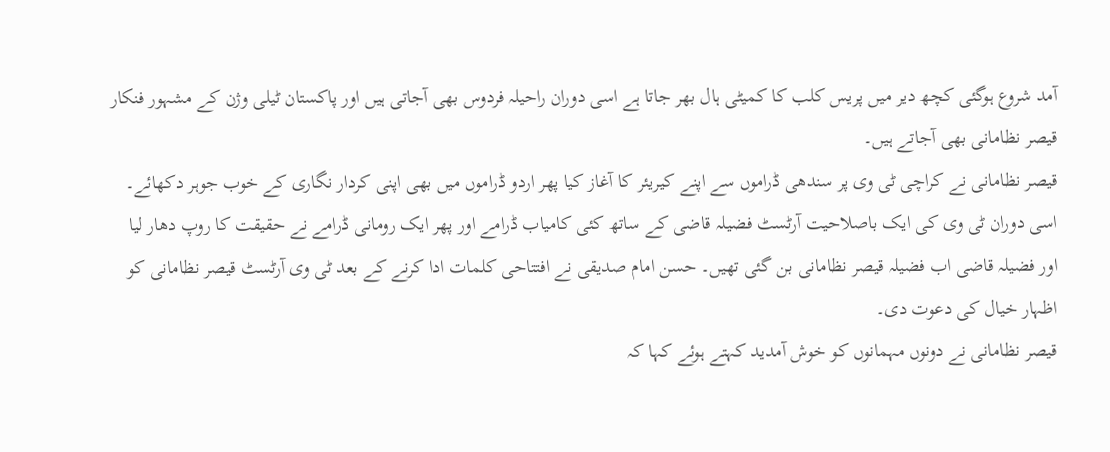آمد شروع ہوگئی کچھ دیر میں پریس کلب کا کمیٹی ہال بھر جاتا ہے اسی دوران راحیلہ فردوس بھی آجاتی ہیں اور پاکستان ٹیلی وژن کے مشہور فنکار قیصر نظامانی بھی آجاتے ہیں۔
قیصر نظامانی نے کراچی ٹی وی پر سندھی ڈراموں سے اپنے کیریئر کا آغاز کیا پھر اردو ڈراموں میں بھی اپنی کردار نگاری کے خوب جوہر دکھائے۔ اسی دوران ٹی وی کی ایک باصلاحیت آرٹسٹ فضیلہ قاضی کے ساتھ کئی کامیاب ڈرامے اور پھر ایک رومانی ڈرامے نے حقیقت کا روپ دھار لیا اور فضیلہ قاضی اب فضیلہ قیصر نظامانی بن گئی تھیں۔ حسن امام صدیقی نے افتتاحی کلمات ادا کرنے کے بعد ٹی وی آرٹسٹ قیصر نظامانی کو اظہار خیال کی دعوت دی۔
قیصر نظامانی نے دونوں مہمانوں کو خوش آمدید کہتے ہوئے کہا کہ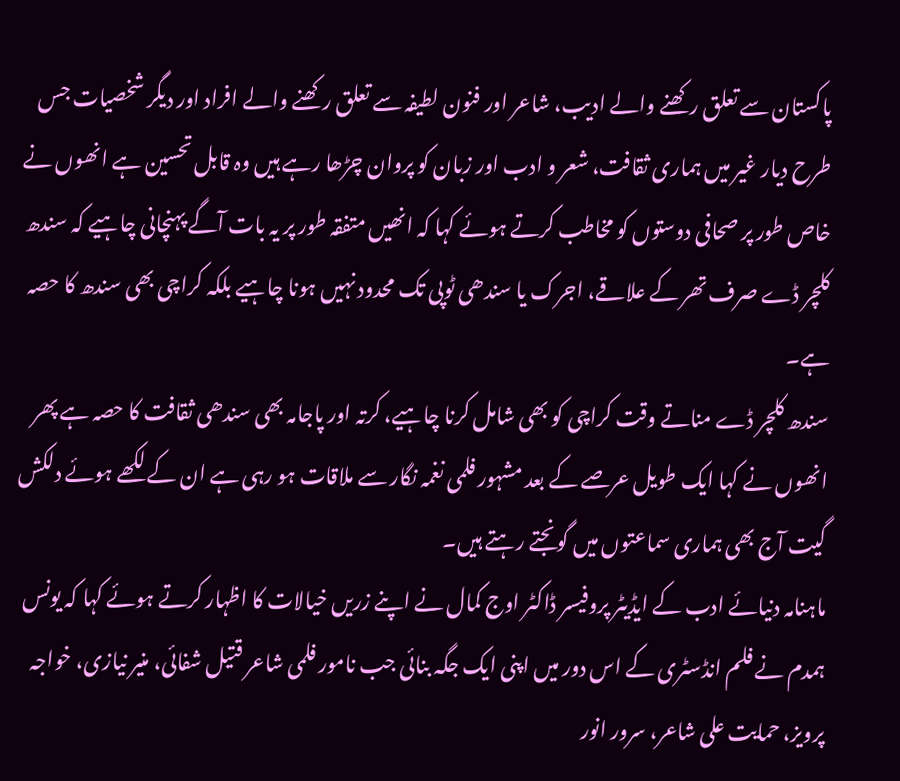پاکستان سے تعلق رکھنے والے ادیب، شاعر اور فنون لطیفہ سے تعلق رکھنے والے افراد اور دیگر شخصیات جس طرح دیار غیر میں ہماری ثقافت، شعر و ادب اور زبان کو پروان چڑھا رہے ہیں وہ قابل تحسین ہے انھوں نے خاص طور پر صحافی دوستوں کو مخاطب کرتے ہوئے کہا کہ انھیں متفقہ طور پر یہ بات آگے پہنچانی چاہیے کہ سندھ کلچر ڈے صرف تھر کے علاقے، اجرک یا سندھی ٹوپی تک محدود نہیں ہونا چاہیے بلکہ کراچی بھی سندھ کا حصہ ہے۔
سندھ کلچر ڈے مناتے وقت کراچی کو بھی شامل کرنا چاہیے، کرتہ اور پاجامہ بھی سندھی ثقافت کا حصہ ہے پھر انھوں نے کہا ایک طویل عرصے کے بعد مشہور فلمی نغمہ نگار سے ملاقات ہو رہی ہے ان کے لکھے ہوئے دلکش گیت آج بھی ہماری سماعتوں میں گونجتے رہتے ہیں۔
ماہنامہ دنیائے ادب کے ایڈیٹر پروفیسر ڈاکٹر اوج کمال نے اپنے زریں خیالات کا اظہار کرتے ہوئے کہا کہ یونس ہمدم نے فلم انڈسٹری کے اس دور میں اپنی ایک جگہ بنائی جب نامور فلمی شاعر قتیل شفائی، منیر نیازی، خواجہ پرویز، حمایت علی شاعر، سرور انور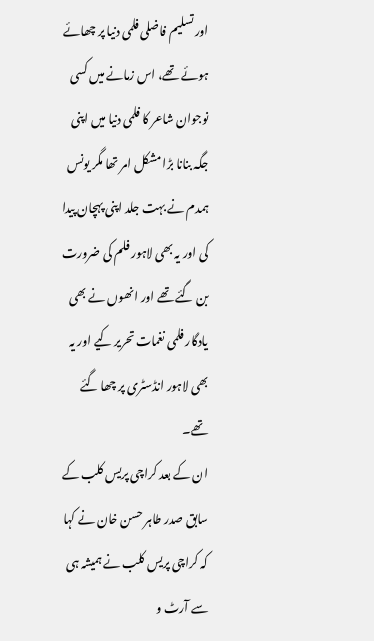اور تسلیم فاضلی فلمی دنیا پر چھائے ہوئے تھے، اس زمانے میں کسی نوجوان شاعر کا فلمی دنیا میں اپنی جگہ بنانا بڑا مشکل امر تھا مگر یونس ہمدم نے بہت جلد اپنی پہچان پیدا کی اور یہ بھی لاہور فلم کی ضرورت بن گئے تھے اور انھوں نے بھی یادگار فلمی نغمات تحریر کیے اور یہ بھی لاہور انڈسٹری پر چھا گئے تھے۔
ان کے بعد کراچی پریس کلب کے سابق صدر طاہر حسن خان نے کہا کہ کراچی پریس کلب نے ہمیشہ ہی سے آرٹ و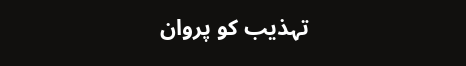تہذیب کو پروان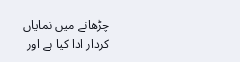چڑھانے میں نمایاں کردار ادا کیا ہے اور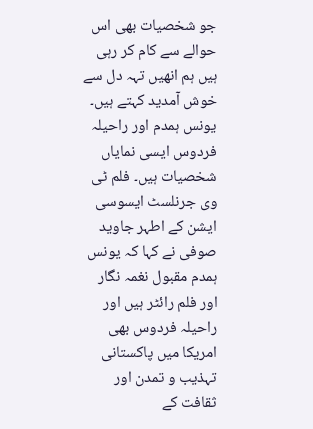جو شخصیات بھی اس حوالے سے کام کر رہی ہیں ہم انھیں تہہ دل سے خوش آمدید کہتے ہیں۔ یونس ہمدم اور راحیلہ فردوس ایسی نمایاں شخصیات ہیں۔ فلم ٹی وی جرنلسٹ ایسوسی ایشن کے اطہر جاوید صوفی نے کہا کہ یونس ہمدم مقبول نغمہ نگار اور فلم رائٹر ہیں اور راحیلہ فردوس بھی امریکا میں پاکستانی تہذیب و تمدن اور ثقافت کے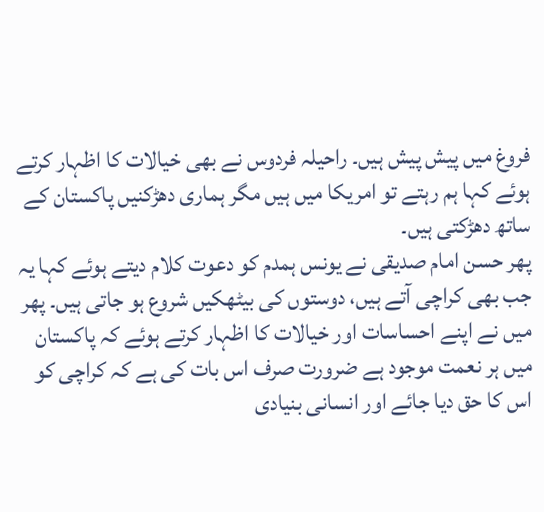فروغ میں پیش پیش ہیں۔ راحیلہ فردوس نے بھی خیالات کا اظہار کرتے ہوئے کہا ہم رہتے تو امریکا میں ہیں مگر ہماری دھڑکنیں پاکستان کے ساتھ دھڑکتی ہیں۔
پھر حسن امام صدیقی نے یونس ہمدم کو دعوت کلام دیتے ہوئے کہا یہ جب بھی کراچی آتے ہیں، دوستوں کی بیٹھکیں شروع ہو جاتی ہیں۔ پھر میں نے اپنے احساسات اور خیالات کا اظہار کرتے ہوئے کہ پاکستان میں ہر نعمت موجود ہے ضرورت صرف اس بات کی ہے کہ کراچی کو اس کا حق دیا جائے اور انسانی بنیادی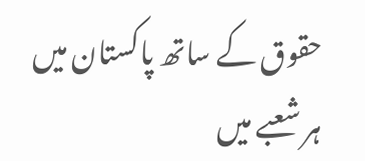حقوق کے ساتھ پاکستان میں ہر شعبے میں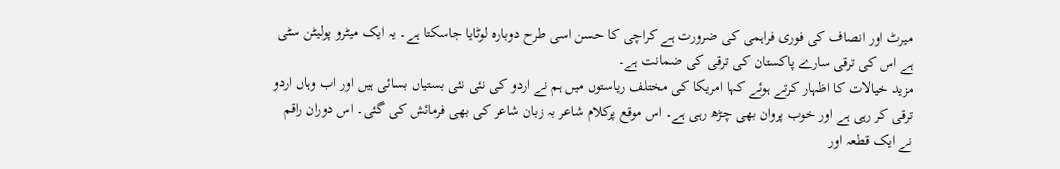میرٹ اور انصاف کی فوری فراہمی کی ضرورت ہے کراچی کا حسن اسی طرح دوبارہ لوٹایا جاسکتا ہے۔ یہ ایک میٹرو پولیٹن سٹی ہے اس کی ترقی سارے پاکستان کی ترقی کی ضمانت ہے۔
مزید خیالات کا اظہار کرتے ہوئے کہا امریکا کی مختلف ریاستوں میں ہم نے اردو کی نئی نئی بستیاں بسائی ہیں اور اب وہاں اردو ترقی کر رہی ہے اور خوب پروان بھی چڑھ رہی ہے۔ اس موقع پرکلام شاعر بہ زبان شاعر کی بھی فرمائش کی گئی۔ اس دوران راقم نے ایک قطعہ اور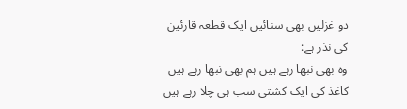دو غزلیں بھی سنائیں ایک قطعہ قارئین کی نذر ہے:
وہ بھی نبھا رہے ہیں ہم بھی نبھا رہے ہیں
کاغذ کی ایک کشتی سب ہی چلا رہے ہیں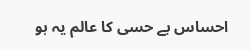احساس بے حسی کا عالم یہ ہو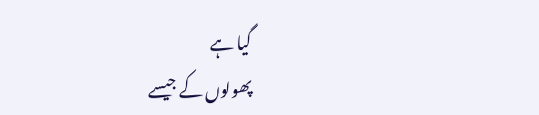گیا ہے
پھولوں کے جیسے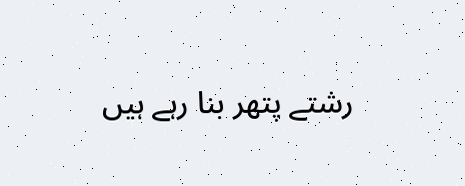رشتے پتھر بنا رہے ہیں